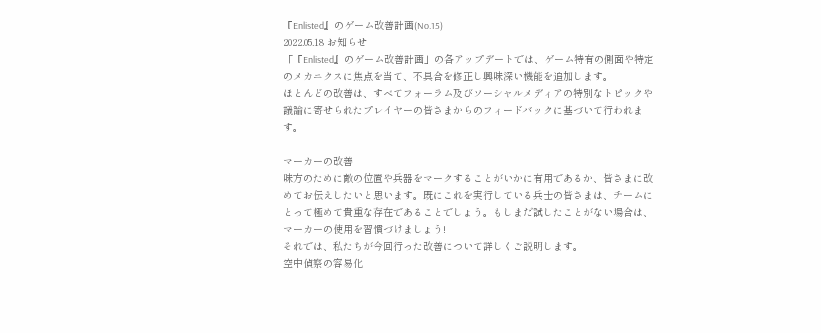『Enlisted』のゲーム改善計画(No.15)
2022.05.18 お知らせ
「『Enlisted』のゲーム改善計画」の各アップデートでは、ゲーム特有の側面や特定のメカニクスに焦点を当て、不具合を修正し興味深い機能を追加します。
ほとんどの改善は、すべてフォーラム及びソーシャルメディアの特別なトピックや議論に寄せられたプレイヤーの皆さまからのフィードバックに基づいて行われます。

マーカーの改善
味方のために敵の位置や兵器をマークすることがいかに有用であるか、皆さまに改めてお伝えしたいと思います。既にこれを実行している兵士の皆さまは、チームにとって極めて貴重な存在であることでしょう。もしまだ試したことがない場合は、マーカーの使用を習慣づけましょう!
それでは、私たちが今回行った改善について詳しくご説明します。
空中偵察の容易化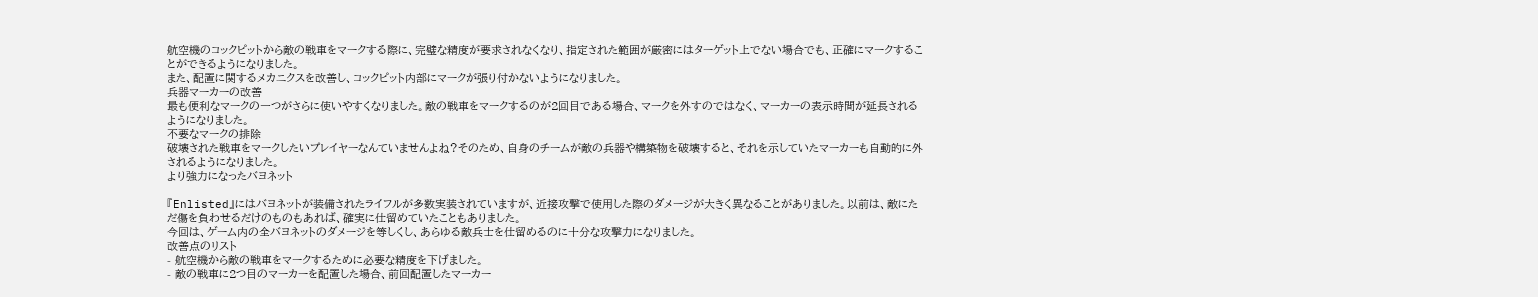航空機のコックピットから敵の戦車をマークする際に、完璧な精度が要求されなくなり、指定された範囲が厳密にはターゲット上でない場合でも、正確にマークすることができるようになりました。
また、配置に関するメカニクスを改善し、コックピット内部にマークが張り付かないようになりました。
兵器マーカーの改善
最も便利なマークの一つがさらに使いやすくなりました。敵の戦車をマークするのが2回目である場合、マークを外すのではなく、マーカーの表示時間が延長されるようになりました。
不要なマークの排除
破壊された戦車をマークしたいプレイヤーなんていませんよね?そのため、自身のチームが敵の兵器や構築物を破壊すると、それを示していたマーカーも自動的に外されるようになりました。
より強力になったバヨネット

『Enlisted』にはバヨネットが装備されたライフルが多数実装されていますが、近接攻撃で使用した際のダメージが大きく異なることがありました。以前は、敵にただ傷を負わせるだけのものもあれば、確実に仕留めていたこともありました。
今回は、ゲーム内の全バヨネットのダメージを等しくし、あらゆる敵兵士を仕留めるのに十分な攻撃力になりました。
改善点のリスト
- 航空機から敵の戦車をマークするために必要な精度を下げました。
- 敵の戦車に2つ目のマーカーを配置した場合、前回配置したマーカー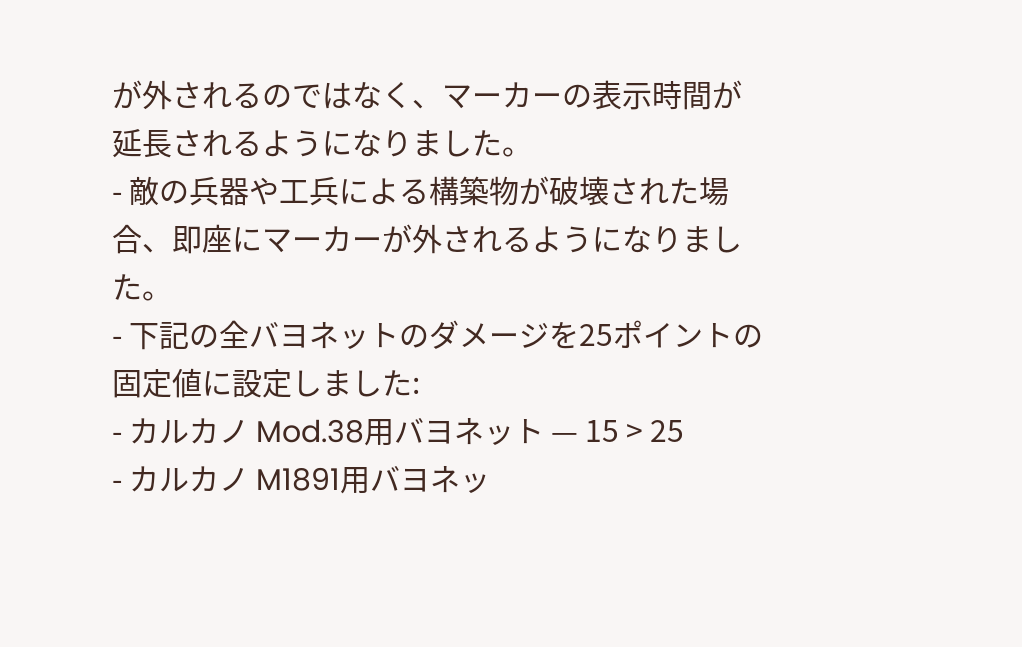が外されるのではなく、マーカーの表示時間が延長されるようになりました。
- 敵の兵器や工兵による構築物が破壊された場合、即座にマーカーが外されるようになりました。
- 下記の全バヨネットのダメージを25ポイントの固定値に設定しました:
- カルカノ Mod.38用バヨネット — 15 > 25
- カルカノ M1891用バヨネッ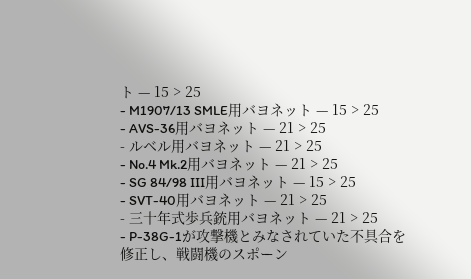ト — 15 > 25
- M1907/13 SMLE用バヨネット — 15 > 25
- AVS-36用バヨネット — 21 > 25
- ルベル用バヨネット — 21 > 25
- No.4 Mk.2用バヨネット — 21 > 25
- SG 84/98 III用バヨネット — 15 > 25
- SVT-40用バヨネット — 21 > 25
- 三十年式歩兵銃用バヨネット — 21 > 25
- P-38G-1が攻撃機とみなされていた不具合を修正し、戦闘機のスポーン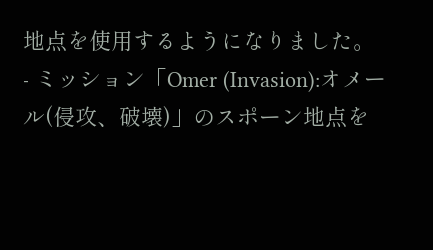地点を使用するようになりました。
- ミッション「Omer (Invasion):オメール(侵攻、破壊)」のスポーン地点を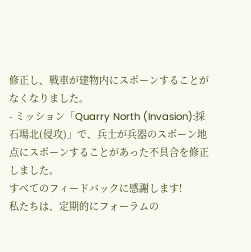修正し、戦車が建物内にスポーンすることがなくなりました。
- ミッション「Quarry North (Invasion):採石場北(侵攻)」で、兵士が兵器のスポーン地点にスポーンすることがあった不具合を修正しました。
すべてのフィードバックに感謝します!
私たちは、定期的にフォーラムの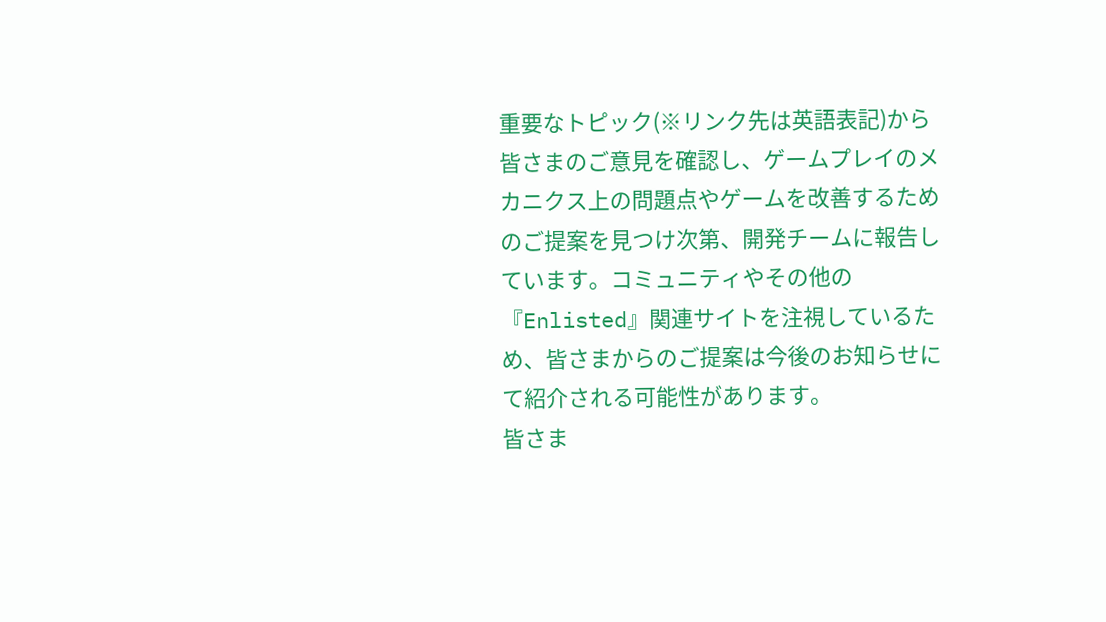重要なトピック(※リンク先は英語表記)から皆さまのご意見を確認し、ゲームプレイのメカニクス上の問題点やゲームを改善するためのご提案を見つけ次第、開発チームに報告しています。コミュニティやその他の『Enlisted』関連サイトを注視しているため、皆さまからのご提案は今後のお知らせにて紹介される可能性があります。
皆さま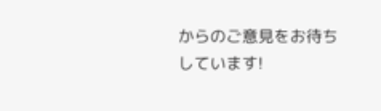からのご意見をお待ちしています!